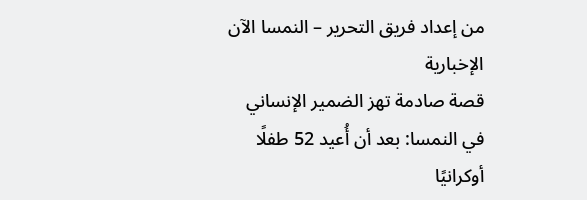من إعداد فريق التحرير – النمسا الآن الإخبارية
قصة صادمة تهز الضمير الإنساني في النمسا: بعد أن أُعيد 52 طفلًا أوكرانيًا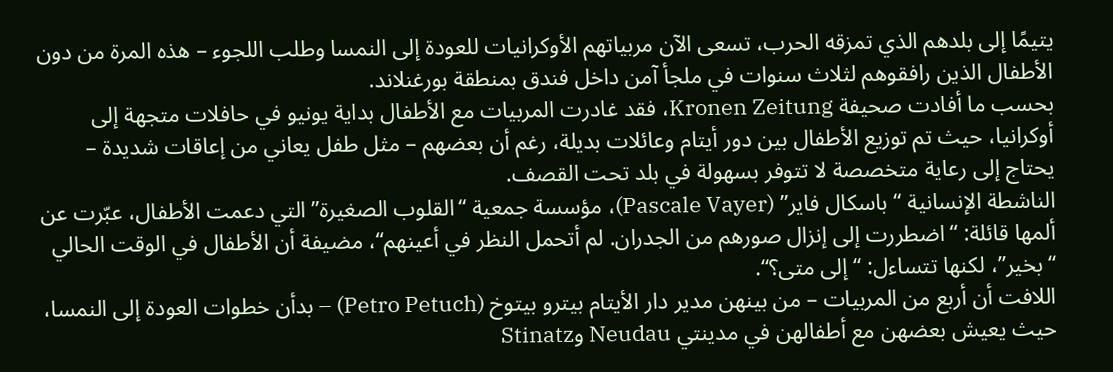يتيمًا إلى بلدهم الذي تمزقه الحرب، تسعى الآن مربياتهم الأوكرانيات للعودة إلى النمسا وطلب اللجوء – هذه المرة من دون الأطفال الذين رافقوهم لثلاث سنوات في ملجأ آمن داخل فندق بمنطقة بورغنلاند.
بحسب ما أفادت صحيفة Kronen Zeitung، فقد غادرت المربيات مع الأطفال بداية يونيو في حافلات متجهة إلى أوكرانيا، حيث تم توزيع الأطفال بين دور أيتام وعائلات بديلة، رغم أن بعضهم – مثل طفل يعاني من إعاقات شديدة – يحتاج إلى رعاية متخصصة لا تتوفر بسهولة في بلد تحت القصف.
الناشطة الإنسانية “باسكال فاير” (Pascale Vayer)، مؤسسة جمعية “القلوب الصغيرة” التي دعمت الأطفال، عبّرت عن ألمها قائلة: “اضطررت إلى إنزال صورهم من الجدران. لم أتحمل النظر في أعينهم“، مضيفة أن الأطفال في الوقت الحالي “بخير”، لكنها تتساءل: “إلى متى؟“.
اللافت أن أربع من المربيات – من بينهن مدير دار الأيتام بيترو بيتوخ (Petro Petuch) – بدأن خطوات العودة إلى النمسا، حيث يعيش بعضهن مع أطفالهن في مدينتي Neudau وStinatz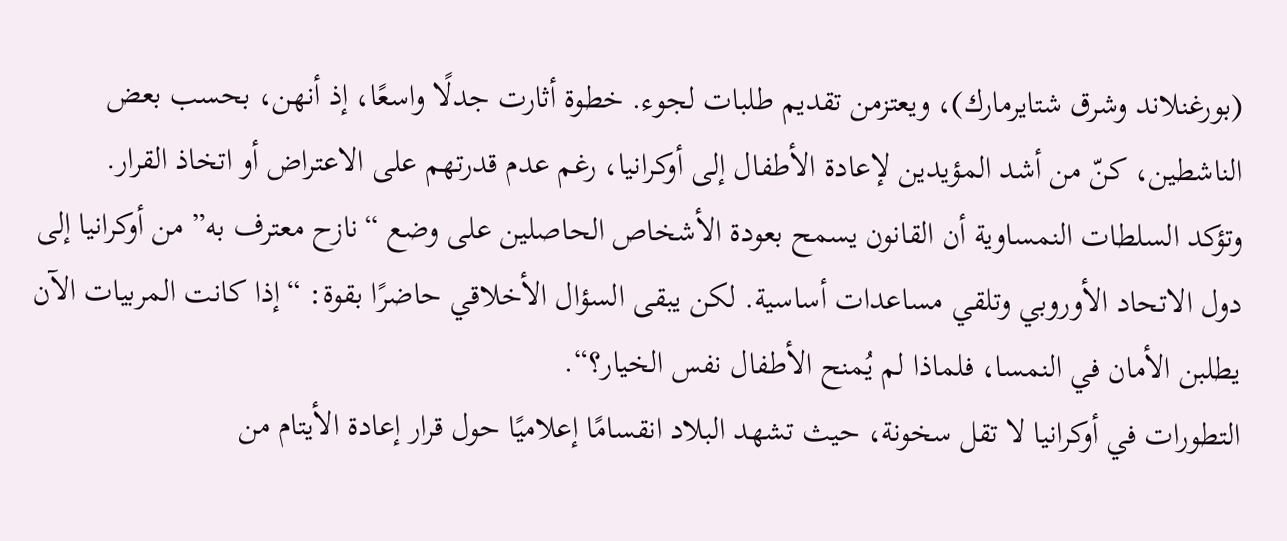(بورغنلاند وشرق شتايرمارك)، ويعتزمن تقديم طلبات لجوء. خطوة أثارت جدلًا واسعًا، إذ أنهن، بحسب بعض الناشطين، كنّ من أشد المؤيدين لإعادة الأطفال إلى أوكرانيا، رغم عدم قدرتهم على الاعتراض أو اتخاذ القرار.
وتؤكد السلطات النمساوية أن القانون يسمح بعودة الأشخاص الحاصلين على وضع “نازح معترف به” من أوكرانيا إلى دول الاتحاد الأوروبي وتلقي مساعدات أساسية. لكن يبقى السؤال الأخلاقي حاضرًا بقوة: “إذا كانت المربيات الآن يطلبن الأمان في النمسا، فلماذا لم يُمنح الأطفال نفس الخيار؟“.
التطورات في أوكرانيا لا تقل سخونة، حيث تشهد البلاد انقسامًا إعلاميًا حول قرار إعادة الأيتام من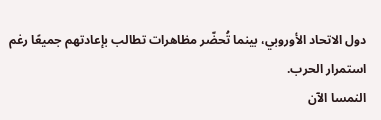دول الاتحاد الأوروبي، بينما تُحضّر مظاهرات تطالب بإعادتهم جميعًا رغم استمرار الحرب.
النمسا الآن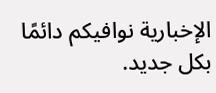الإخبارية نوافيكم دائمًا بكل جديد.